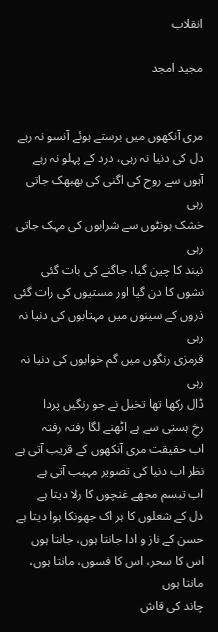انقلاب

مجید امجد


مری آنکھوں میں برستے ہوئے آنسو نہ رہے
دل کی دنیا نہ رہی، درد کے پہلو نہ رہے
آہوں سے روح کی اگنی کی بھبھک جاتی رہی
خشک ہونٹوں سے شرابوں کی مہک جاتی رہی
نیند کا چین گیا، جاگنے کی بات گئی
نشوں کا دن گیا اور مستیوں کی رات گئی
ذروں کے سینوں میں مہتابوں کی دنیا نہ رہی
قرمزی رنگوں میں گم خوابوں کی دنیا نہ رہی
ڈال رکھا تھا تخیل نے جو رنگیں پردا
رخِ ہستی سے ہے اٹھنے لگا رفتہ رفتہ
اب حقیقت مری آنکھوں کے قریب آتی ہے
نظر اب دنیا کی تصویر مہیب آتی ہے
اب تبسم مجھے غنچوں کا رلا دیتا ہے
دل کے شعلوں کا ہر اک جھونکا ہوا دیتا ہے
حسن کے ناز و ادا جانتا ہوں، جانتا ہوں
اس کا سحر، اس کا فسوں، مانتا ہوں، مانتا ہوں
چاند کی قاش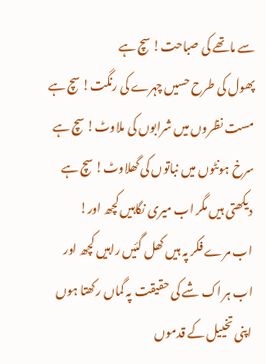سے ماتھے کی صباحت! سچ ہے
پھول کی طرح حسیں چہرے کی رنگت! سچ ہے
مست نظروں میں شرابوں کی ملاوٹ! سچ ہے
سرخ ہونٹوں میں نباتوں کی گھلاوٹ! سچ ہے
دیکھتی ہیں مگر اب میری نگاہیں کچھ اور!
اب مرے فکر پہ ہیں کھل گئیں راہیں کچھ اور
اب ہر اک شے کی حقیقت پہ گماں رکھتا ہوں
اپنی تخییل کے قدموں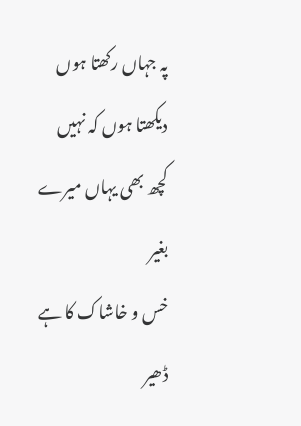پہ جہاں رکھتا ہوں
دیکھتا ہوں کہ نہیں کچھ بھی یہاں میرے بغیر
خس و خاشاک کا ہے ڈھیر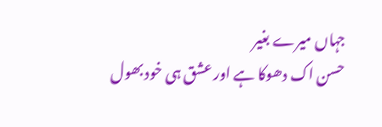جہاں میرے بغیر
حسن اک دھوکا ہے اور عشق ہی خود بھول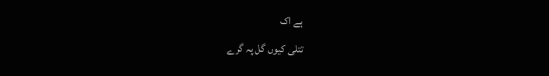ہے اک
تتلی کیوں گل پہ گرے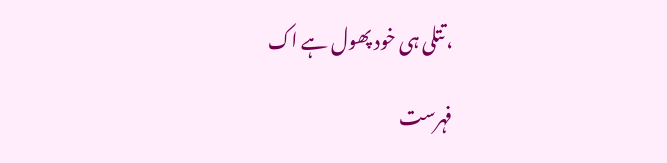، تتلی ہی خود پھول ہے اک

فہرست